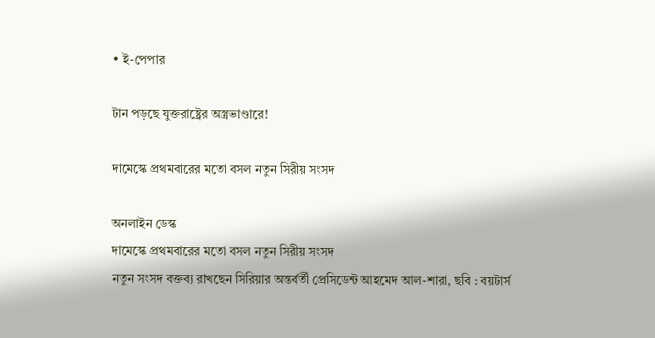• ই-পেপার

টান পড়ছে যুক্তরাষ্ট্রের অস্ত্রভাণ্ডারে!

দামেস্কে প্রথমবারের মতো বসল নতুন সিরীয় সংসদ

অনলাইন ডেস্ক
দামেস্কে প্রথমবারের মতো বসল নতুন সিরীয় সংসদ
নতুন সংসদ বক্তব্য রাখছেন সিরিয়ার অন্তর্বর্তী প্রেসিডেন্ট আহমেদ আল-শারা, ছবি : বয়টার্স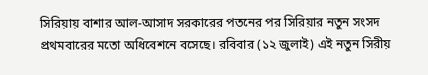সিরিয়ায় বাশার আল-আসাদ সরকারের পতনের পর সিরিয়ার নতুন সংসদ প্রথমবারের মতো অধিবেশনে বসেছে। রবিবার (১২ জুলাই) এই নতুন সিরীয়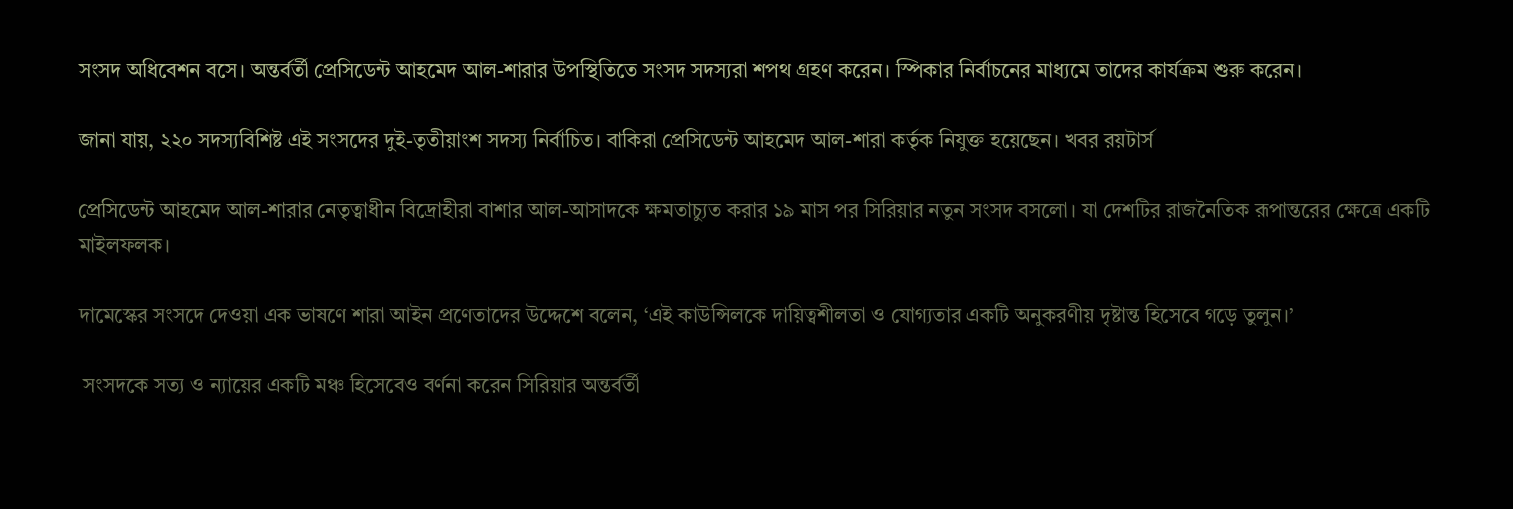সংসদ অধিবেশন বসে। অন্তর্বর্তী প্রেসিডেন্ট আহমেদ আল-শারার উপস্থিতিতে সংসদ সদস্যরা শপথ গ্রহণ করেন। স্পিকার নির্বাচনের মাধ্যমে তাদের কার্যক্রম শুরু করেন।

জানা যায়, ২২০ সদস্যবিশিষ্ট এই সংসদের দুই-তৃতীয়াংশ সদস্য নির্বাচিত। বাকিরা প্রেসিডেন্ট আহমেদ আল-শারা কর্তৃক নিযুক্ত হয়েছেন। খবর রয়টার্স

প্রেসিডেন্ট আহমেদ আল-শারার নেতৃত্বাধীন বিদ্রোহীরা বাশার আল-আসাদকে ক্ষমতাচ্যুত করার ১৯ মাস পর সিরিয়ার নতুন সংসদ বসলো। যা দেশটির রাজনৈতিক রূপান্তরের ক্ষেত্রে একটি মাইলফলক।

দামেস্কের সংসদে দেওয়া এক ভাষণে শারা আইন প্রণেতাদের উদ্দেশে বলেন, ‘এই কাউন্সিলকে দায়িত্বশীলতা ও যোগ্যতার একটি অনুকরণীয় দৃষ্টান্ত হিসেবে গড়ে তুলুন।’

 সংসদকে সত্য ও ন্যায়ের একটি মঞ্চ হিসেবেও বর্ণনা করেন সিরিয়ার অন্তর্বর্তী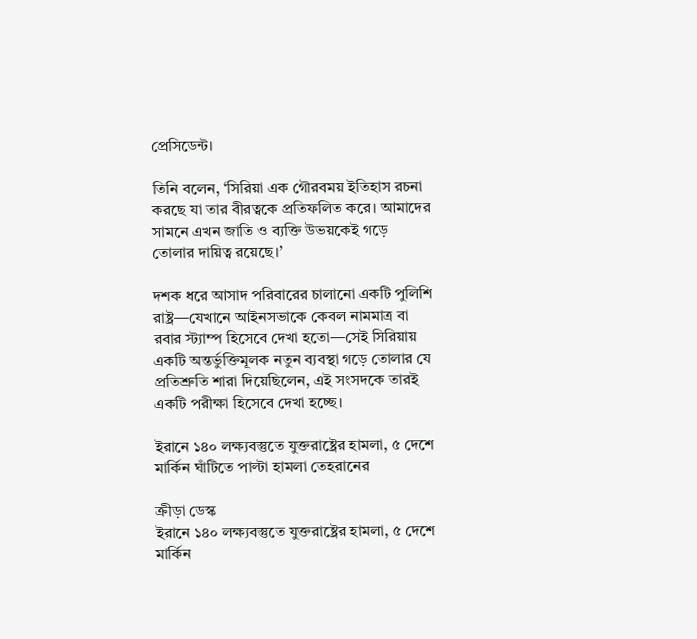প্রেসিডেন্ট।

তিনি বলেন, ‘সিরিয়া এক গৌরবময় ইতিহাস রচনা করছে যা তার বীরত্বকে প্রতিফলিত করে। আমাদের সামনে এখন জাতি ও ব্যক্তি উভয়কেই গড়ে তোলার দায়িত্ব রয়েছে।’

দশক ধরে আসাদ পরিবারের চালানো একটি পুলিশি রাষ্ট্র—যেখানে আইনসভাকে কেবল নামমাত্র বা রবার স্ট্যাম্প হিসেবে দেখা হতো—সেই সিরিয়ায় একটি অন্তর্ভুক্তিমূলক নতুন ব্যবস্থা গড়ে তোলার যে প্রতিশ্রুতি শারা দিয়েছিলেন, এই সংসদকে তারই একটি পরীক্ষা হিসেবে দেখা হচ্ছে।

ইরানে ১৪০ লক্ষ্যবস্তুতে যুক্তরাষ্ট্রের হামলা, ৫ দেশে মার্কিন ঘাঁটিতে পাল্টা হামলা তেহরানের

ক্রীড়া ডেস্ক
ইরানে ১৪০ লক্ষ্যবস্তুতে যুক্তরাষ্ট্রের হামলা, ৫ দেশে মার্কিন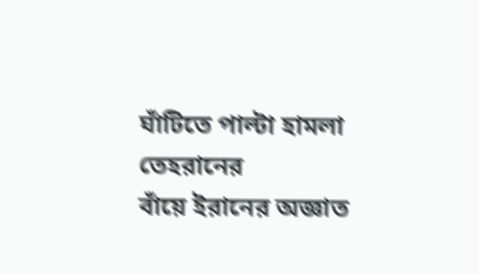ঘাঁটিতে পাল্টা হামলা তেহরানের
বাঁয়ে ইরানের অজ্ঞাত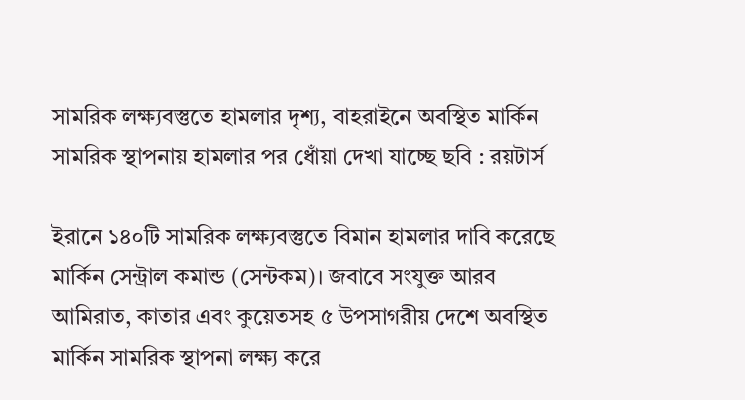সামরিক লক্ষ্যবস্তুতে হামলার দৃশ্য, বাহরাইনে অবস্থিত মার্কিন সামরিক স্থাপনায় হামলার পর ধোঁয়া দেখা যাচ্ছে ছবি : রয়টার্স

ইরানে ১৪০টি সামরিক লক্ষ্যবস্তুতে বিমান হামলার দাবি করেছে মার্কিন সেন্ট্রাল কমান্ড (সেন্টকম)। জবাবে সংযুক্ত আরব আমিরাত, কাতার এবং কুয়েতসহ ৫ উপসাগরীয় দেশে অবস্থিত মার্কিন সামরিক স্থাপনা লক্ষ্য করে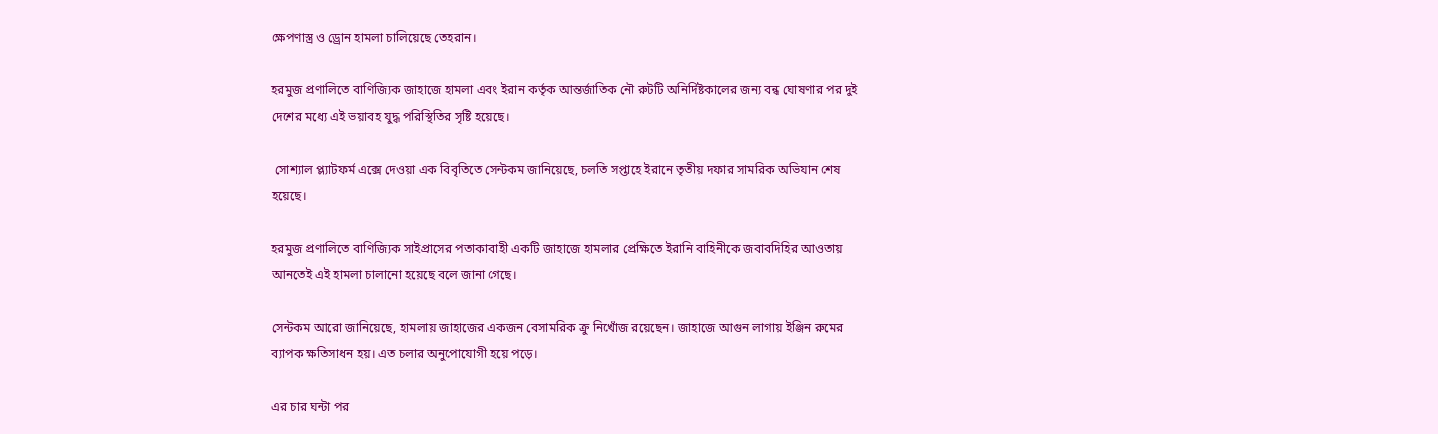ক্ষেপণাস্ত্র ও ড্রোন হামলা চালিয়েছে তেহরান।

হরমুজ প্রণালিতে বাণিজ্যিক জাহাজে হামলা এবং ইরান কর্তৃক আন্তর্জাতিক নৌ রুটটি অনির্দিষ্টকালের জন্য বন্ধ ঘোষণার পর দুই দেশের মধ্যে এই ভয়াবহ যুদ্ধ পরিস্থিতির সৃষ্টি হয়েছে।

 সোশ্যাল প্ল্যাটফর্ম এক্সে দেওয়া এক বিবৃতিতে সেন্টকম জানিয়েছে, চলতি সপ্তাহে ইরানে তৃতীয় দফার সামরিক অভিযান শেষ হয়েছে।

হরমুজ প্রণালিতে বাণিজ্যিক সাইপ্রাসের পতাকাবাহী একটি জাহাজে হামলার প্রেক্ষিতে ইরানি বাহিনীকে জবাবদিহির আওতায় আনতেই এই হামলা চালানো হয়েছে বলে জানা গেছে।

সেন্টকম আরো জানিয়েছে, হামলায় জাহাজের একজন বেসামরিক ক্রু নিখোঁজ রয়েছেন। জাহাজে আগুন লাগায় ইঞ্জিন রুমের ব্যাপক ক্ষতিসাধন হয়। এত চলার অনুপোযোগী হয়ে পড়ে।

এর চার ঘন্টা পর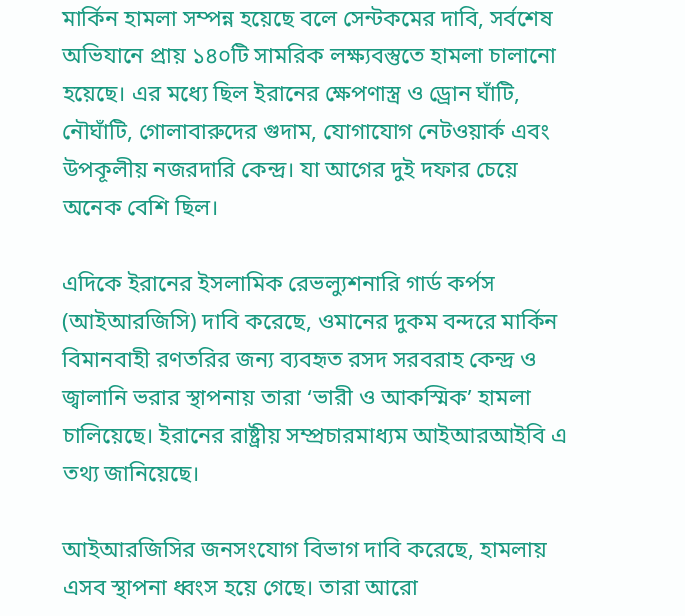মার্কিন হামলা সম্পন্ন হয়েছে বলে সেন্টকমের দাবি, সর্বশেষ অভিযানে প্রায় ১৪০টি সামরিক লক্ষ্যবস্তুতে হামলা চালানো হয়েছে। এর মধ্যে ছিল ইরানের ক্ষেপণাস্ত্র ও ড্রোন ঘাঁটি, নৌঘাঁটি, গোলাবারুদের গুদাম, যোগাযোগ নেটওয়ার্ক এবং উপকূলীয় নজরদারি কেন্দ্র। যা আগের দুই দফার চেয়ে অনেক বেশি ছিল।

এদিকে ইরানের ইসলামিক রেভল্যুশনারি গার্ড কর্পস (আইআরজিসি) দাবি করেছে, ওমানের দুকম বন্দরে মার্কিন বিমানবাহী রণতরির জন্য ব্যবহৃত রসদ সরবরাহ কেন্দ্র ও জ্বালানি ভরার স্থাপনায় তারা ‘ভারী ও আকস্মিক’ হামলা চালিয়েছে। ইরানের রাষ্ট্রীয় সম্প্রচারমাধ্যম আইআরআইবি এ তথ্য জানিয়েছে।

আইআরজিসির জনসংযোগ বিভাগ দাবি করেছে, হামলায় এসব স্থাপনা ধ্বংস হয়ে গেছে। তারা আরো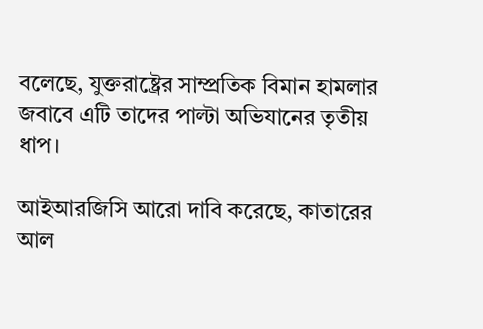বলেছে, যুক্তরাষ্ট্রের সাম্প্রতিক বিমান হামলার জবাবে এটি তাদের পাল্টা অভিযানের তৃতীয় ধাপ।

আইআরজিসি আরো দাবি করেছে, কাতারের আল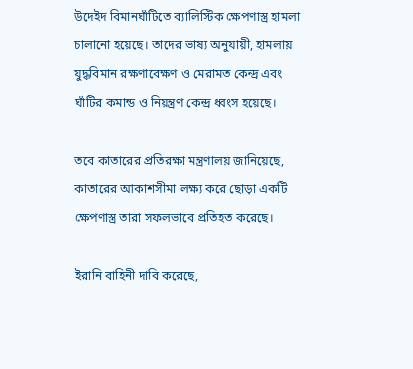উদেইদ বিমানঘাঁটিতে ব্যালিস্টিক ক্ষেপণাস্ত্র হামলা চালানো হয়েছে। তাদের ভাষ্য অনুযায়ী, হামলায় যুদ্ধবিমান রক্ষণাবেক্ষণ ও মেরামত কেন্দ্র এবং ঘাঁটির কমান্ড ও নিয়ন্ত্রণ কেন্দ্র ধ্বংস হয়েছে।

তবে কাতারের প্রতিরক্ষা মন্ত্রণালয় জানিয়েছে, কাতারের আকাশসীমা লক্ষ্য করে ছোড়া একটি ক্ষেপণাস্ত্র তারা সফলভাবে প্রতিহত করেছে।

ইরানি বাহিনী দাবি করেছে,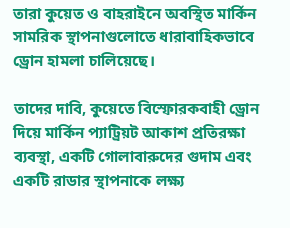তারা কুয়েত ও বাহরাইনে অবস্থিত মার্কিন সামরিক স্থাপনাগুলোতে ধারাবাহিকভাবে ড্রোন হামলা চালিয়েছে।

তাদের দাবি, কুয়েতে বিস্ফোরকবাহী ড্রোন দিয়ে মার্কিন প্যাট্রিয়ট আকাশ প্রতিরক্ষা ব্যবস্থা, একটি গোলাবারুদের গুদাম এবং একটি রাডার স্থাপনাকে লক্ষ্য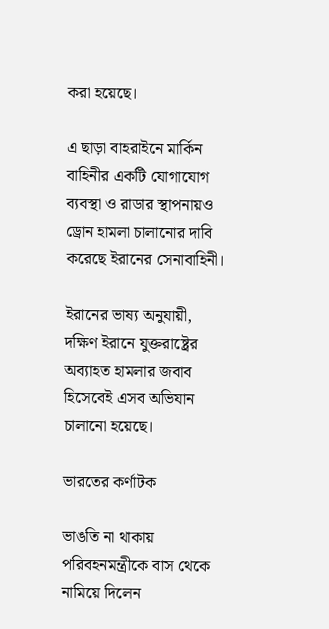করা হয়েছে।

এ ছাড়া বাহরাইনে মার্কিন বাহিনীর একটি যোগাযোগ ব্যবস্থা ও রাডার স্থাপনায়ও ড্রোন হামলা চালানোর দাবি করেছে ইরানের সেনাবাহিনী।

ইরানের ভাষ্য অনুযায়ী, দক্ষিণ ইরানে যুক্তরাষ্ট্রের অব্যাহত হামলার জবাব হিসেবেই এসব অভিযান চালানো হয়েছে।

ভারতের কর্ণাটক

ভাঙতি না থাকায় পরিবহনমন্ত্রীকে বাস থেকে নামিয়ে দিলেন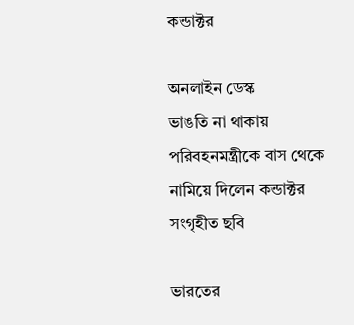কন্ডাক্টর

অনলাইন ডেস্ক
ভাঙতি না থাকায় পরিবহনমন্ত্রীকে বাস থেকে নামিয়ে দিলেন কন্ডাক্টর
সংগৃহীত ছবি

ভারতের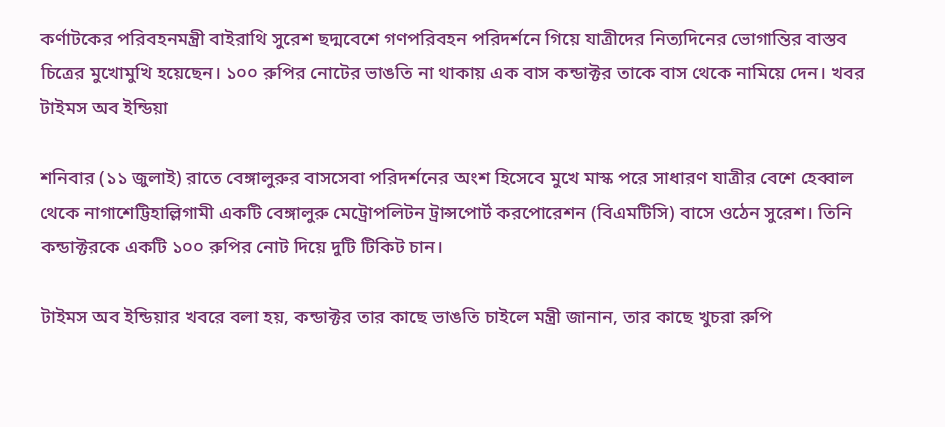কর্ণাটকের পরিবহনমন্ত্রী বাইরাথি সুরেশ ছদ্মবেশে গণপরিবহন পরিদর্শনে গিয়ে যাত্রীদের নিত্যদিনের ভোগান্তির বাস্তব চিত্রের মুখোমুখি হয়েছেন। ১০০ রুপির নোটের ভাঙতি না থাকায় এক বাস কন্ডাক্টর তাকে বাস থেকে নামিয়ে দেন। খবর টাইমস অব ইন্ডিয়া

শনিবার (১১ জুলাই) রাতে বেঙ্গালুরুর বাসসেবা পরিদর্শনের অংশ হিসেবে মুখে মাস্ক পরে সাধারণ যাত্রীর বেশে হেব্বাল থেকে নাগাশেট্টিহাল্লিগামী একটি বেঙ্গালুরু মেট্রোপলিটন ট্রান্সপোর্ট করপোরেশন (বিএমটিসি) বাসে ওঠেন সুরেশ। তিনি কন্ডাক্টরকে একটি ১০০ রুপির নোট দিয়ে দুটি টিকিট চান।

টাইমস অব ইন্ডিয়ার খবরে বলা হয়, কন্ডাক্টর তার কাছে ভাঙতি চাইলে মন্ত্রী জানান, তার কাছে খুচরা রুপি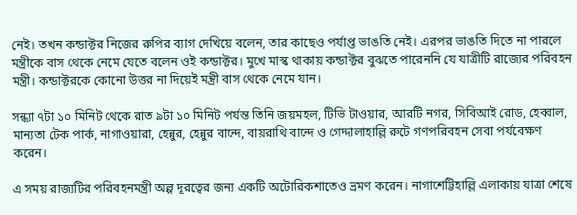নেই। তখন কন্ডাক্টর নিজের রুপির ব্যাগ দেখিয়ে বলেন, তার কাছেও পর্যাপ্ত ভাঙতি নেই। এরপর ভাঙতি দিতে না পারলে মন্ত্রীকে বাস থেকে নেমে যেতে বলেন ওই কন্ডাক্টর। মুখে মাস্ক থাকায় কন্ডাক্টর বুঝতে পারেননি যে যাত্রীটি রাজ্যের পরিবহন মন্ত্রী। কন্ডাক্টরকে কোনো উত্তর না দিয়েই মন্ত্রী বাস থেকে নেমে যান।

সন্ধ্যা ৭টা ১০ মিনিট থেকে রাত ৯টা ১০ মিনিট পর্যন্ত তিনি জয়মহল, টিভি টাওয়ার, আরটি নগর, সিবিআই রোড, হেব্বাল, মান্যতা টেক পার্ক, নাগাওয়ারা, হেন্নুর, হেন্নুর বান্দে, বায়রাথি বান্দে ও গেদ্দালাহাল্লি রুটে গণপরিবহন সেবা পর্যবেক্ষণ করেন।

এ সময় রাজ্যটির পরিবহনমন্ত্রী অল্প দূরত্বের জন্য একটি অটোরিকশাতেও ভ্রমণ করেন। নাগাশেট্টিহাল্লি এলাকায় যাত্রা শেষে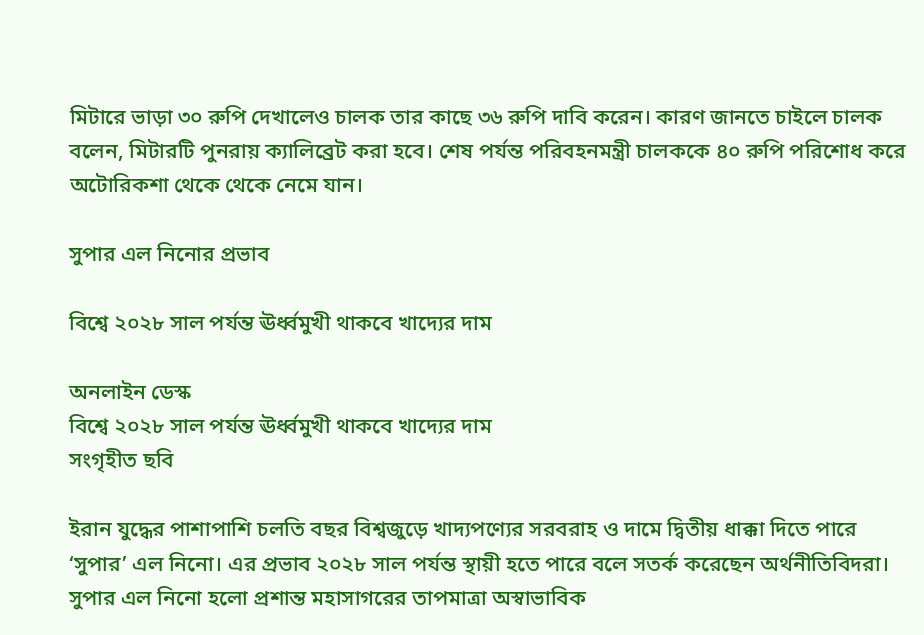মিটারে ভাড়া ৩০ রুপি দেখালেও চালক তার কাছে ৩৬ রুপি দাবি করেন। কারণ জানতে চাইলে চালক বলেন, মিটারটি পুনরায় ক্যালিব্রেট করা হবে। শেষ পর্যন্ত পরিবহনমন্ত্রী চালককে ৪০ রুপি পরিশোধ করে অটোরিকশা থেকে থেকে নেমে যান।

সুপার এল নিনোর প্রভাব

বিশ্বে ২০২৮ সাল পর্যন্ত ঊর্ধ্বমুখী থাকবে খাদ্যের দাম

অনলাইন ডেস্ক
বিশ্বে ২০২৮ সাল পর্যন্ত ঊর্ধ্বমুখী থাকবে খাদ্যের দাম
সংগৃহীত ছবি

ইরান যুদ্ধের পাশাপাশি চলতি বছর বিশ্বজুড়ে খাদ্যপণ্যের সরবরাহ ও দামে দ্বিতীয় ধাক্কা দিতে পারে ‘সুপার’ এল নিনো। এর প্রভাব ২০২৮ সাল পর্যন্ত স্থায়ী হতে পারে বলে সতর্ক করেছেন অর্থনীতিবিদরা। সুপার এল নিনো হলো প্রশান্ত মহাসাগরের তাপমাত্রা অস্বাভাবিক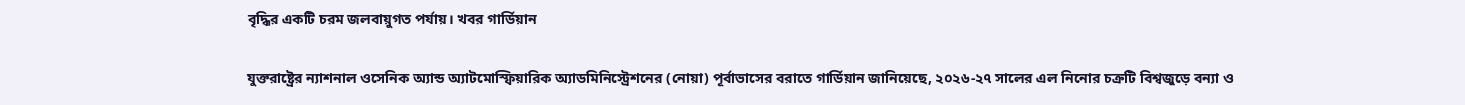বৃদ্ধির একটি চরম জলবায়ুগত পর্যায়। খবর গার্ডিয়ান

যুক্তরাষ্ট্রের ন্যাশনাল ওসেনিক অ্যান্ড অ্যাটমোস্ফিয়ারিক অ্যাডমিনিস্ট্রেশনের (নোয়া) পূর্বাভাসের বরাতে গার্ডিয়ান জানিয়েছে, ২০২৬-২৭ সালের এল নিনোর চক্রটি বিশ্বজুড়ে বন্যা ও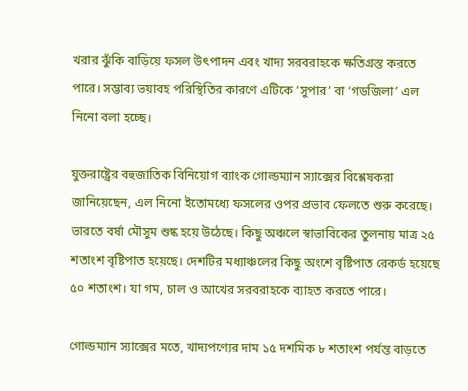খরার ঝুঁকি বাড়িয়ে ফসল উৎপাদন এবং খাদ্য সরবরাহকে ক্ষতিগ্রস্ত করতে পারে। সম্ভাব্য ভয়াবহ পরিস্থিতির কারণে এটিকে ‘সুপার’ বা ‘গডজিলা’ এল নিনো বলা হচ্ছে।

যুক্তরাষ্ট্রের বহুজাতিক বিনিয়োগ ব্যাংক গোল্ডম্যান স্যাক্সের বিশ্লেষকরা জানিয়েছেন, এল নিনো ইতোমধ্যে ফসলের ওপর প্রভাব ফেলতে শুরু করেছে।  ভারতে বর্ষা মৌসুম শুষ্ক হয়ে উঠেছে। কিছু অঞ্চলে স্বাভাবিকের তুলনায় মাত্র ২৫ শতাংশ বৃষ্টিপাত হয়েছে। দেশটির মধ্যাঞ্চলের কিছু অংশে বৃষ্টিপাত রেকর্ড হয়েছে ৫০ শতাংশ। যা গম, চাল ও আখের সরবরাহকে ব্যাহত করতে পারে।

গোল্ডম্যান স্যাক্সের মতে, খাদ্যপণ্যের দাম ১৫ দশমিক ৮ শতাংশ পর্যন্ত বাড়তে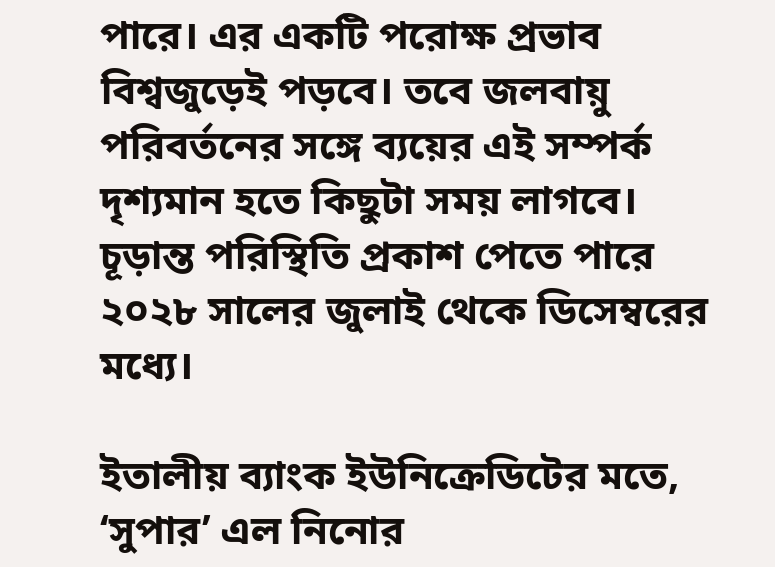পারে। এর একটি পরোক্ষ প্রভাব বিশ্বজুড়েই পড়বে। তবে জলবায়ু পরিবর্তনের সঙ্গে ব্যয়ের এই সম্পর্ক দৃশ্যমান হতে কিছুটা সময় লাগবে। চূড়ান্ত পরিস্থিতি প্রকাশ পেতে পারে ২০২৮ সালের জুলাই থেকে ডিসেম্বরের মধ্যে।

ইতালীয় ব্যাংক ইউনিক্রেডিটের মতে, ‘সুপার’ এল নিনোর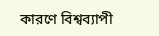কারণে বিশ্বব্যাপী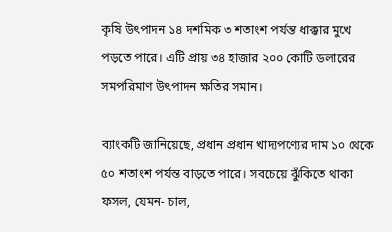কৃষি উৎপাদন ১৪ দশমিক ৩ শতাংশ পর্যন্ত ধাক্কার মুখে পড়তে পারে। এটি প্রায় ৩৪ হাজার ২০০ কোটি ডলারের সমপরিমাণ উৎপাদন ক্ষতির সমান।

ব্যাংকটি জানিয়েছে, প্রধান প্রধান খাদ্যপণ্যের দাম ১০ থেকে ৫০ শতাংশ পর্যন্ত বাড়তে পারে। সবচেয়ে ঝুঁকিতে থাকা ফসল, যেমন- চাল,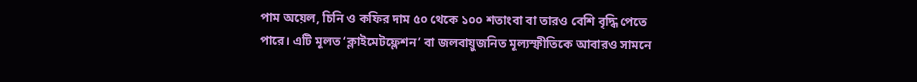পাম অয়েল, চিনি ও কফির দাম ৫০ থেকে ১০০ শতাংবা বা তারও বেশি বৃদ্ধি পেতে পারে। এটি মূলত ‘ক্লাইমেটফ্লেশন’ বা জলবায়ুজনিত মূল্যস্ফীতিকে আবারও সামনে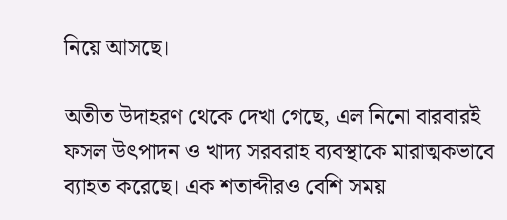নিয়ে আসছে।

অতীত উদাহরণ থেকে দেখা গেছে, এল নিনো বারবারই ফসল উৎপাদন ও খাদ্য সরবরাহ ব্যবস্থাকে মারাত্মকভাবে ব্যাহত করেছে। এক শতাব্দীরও বেশি সময়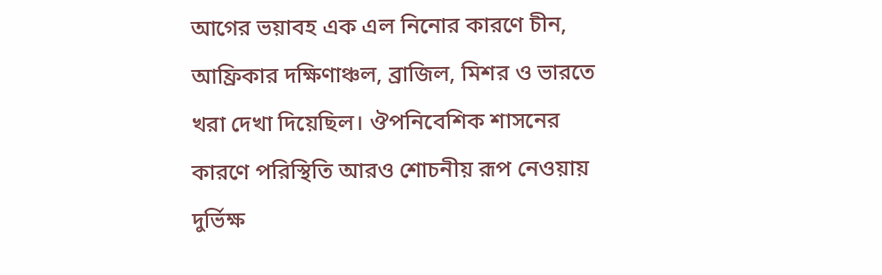আগের ভয়াবহ এক এল নিনোর কারণে চীন, আফ্রিকার দক্ষিণাঞ্চল, ব্রাজিল, মিশর ও ভারতে খরা দেখা দিয়েছিল। ঔপনিবেশিক শাসনের কারণে পরিস্থিতি আরও শোচনীয় রূপ নেওয়ায় দুর্ভিক্ষ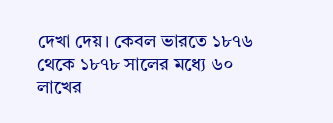দেখা দেয়। কেবল ভারতে ১৮৭৬ থেকে ১৮৭৮ সালের মধ্যে ৬০ লাখের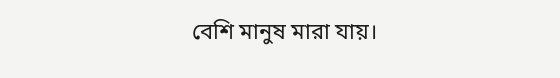বেশি মানুষ মারা যায়।